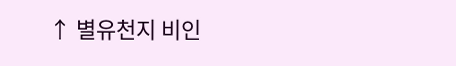↑ 별유천지 비인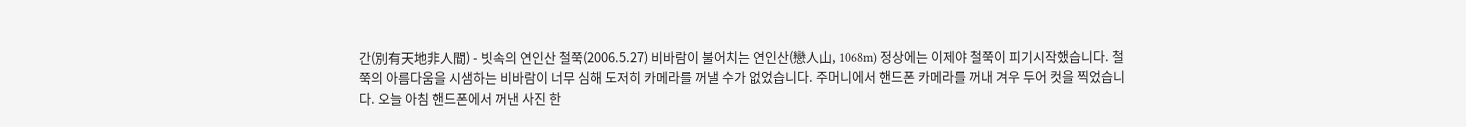간(別有天地非人間) - 빗속의 연인산 철쭉(2006.5.27) 비바람이 불어치는 연인산(戀人山, 1068m) 정상에는 이제야 철쭉이 피기시작했습니다. 철쭉의 아름다움을 시샘하는 비바람이 너무 심해 도저히 카메라를 꺼낼 수가 없었습니다. 주머니에서 핸드폰 카메라를 꺼내 겨우 두어 컷을 찍었습니다. 오늘 아침 핸드폰에서 꺼낸 사진 한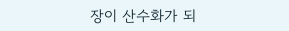장이 산수화가 되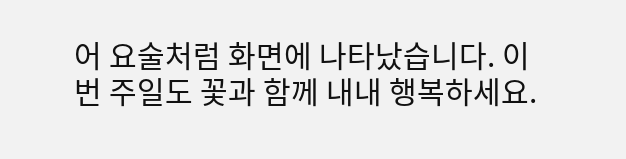어 요술처럼 화면에 나타났습니다. 이번 주일도 꽃과 함께 내내 행복하세요.